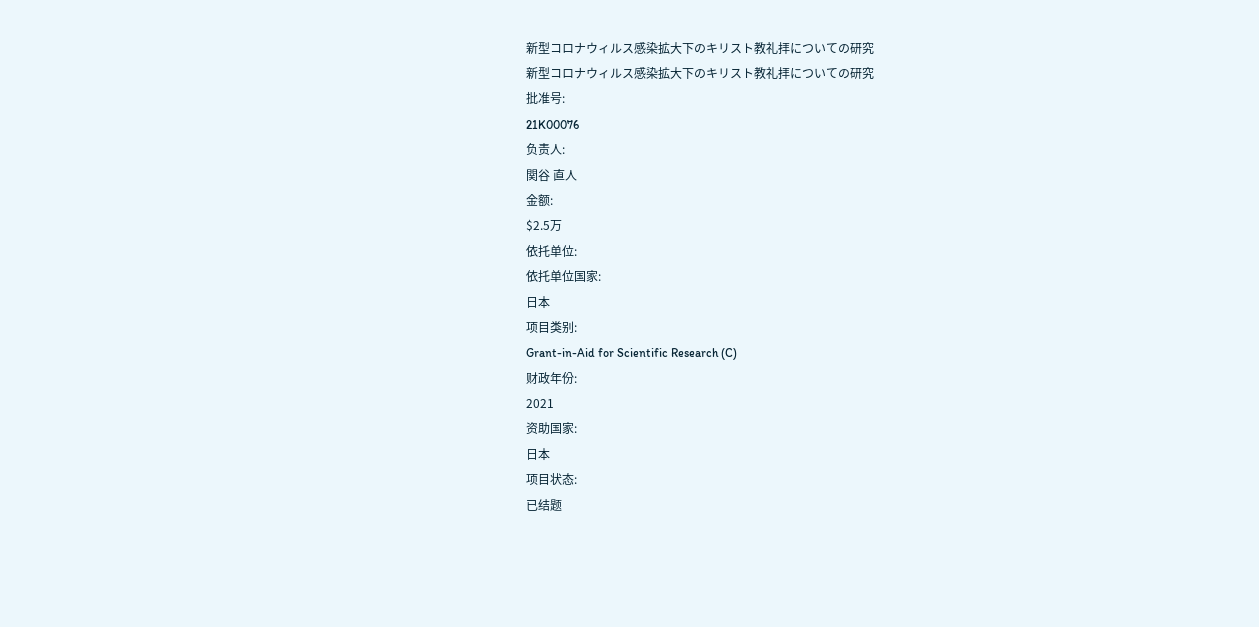新型コロナウィルス感染拡大下のキリスト教礼拝についての研究
新型コロナウィルス感染拡大下のキリスト教礼拝についての研究
批准号:
21K00076
负责人:
関谷 直人
金额:
$2.5万
依托单位:
依托单位国家:
日本
项目类别:
Grant-in-Aid for Scientific Research (C)
财政年份:
2021
资助国家:
日本
项目状态:
已结题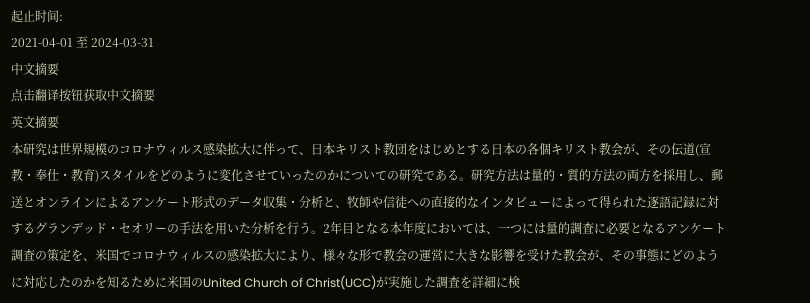起止时间:
2021-04-01 至 2024-03-31
中文摘要
点击翻译按钮获取中文摘要
英文摘要
本研究は世界規模のコロナウィルス感染拡大に伴って、日本キリスト教団をはじめとする日本の各個キリスト教会が、その伝道(宣教・奉仕・教育)スタイルをどのように変化させていったのかについての研究である。研究方法は量的・質的方法の両方を採用し、郵送とオンラインによるアンケート形式のデータ収集・分析と、牧師や信徒への直接的なインタビューによって得られた逐語記録に対するグランデッド・セオリーの手法を用いた分析を行う。2年目となる本年度においては、一つには量的調査に必要となるアンケート調査の策定を、米国でコロナウィルスの感染拡大により、様々な形で教会の運営に大きな影響を受けた教会が、その事態にどのように対応したのかを知るために米国のUnited Church of Christ(UCC)が実施した調査を詳細に検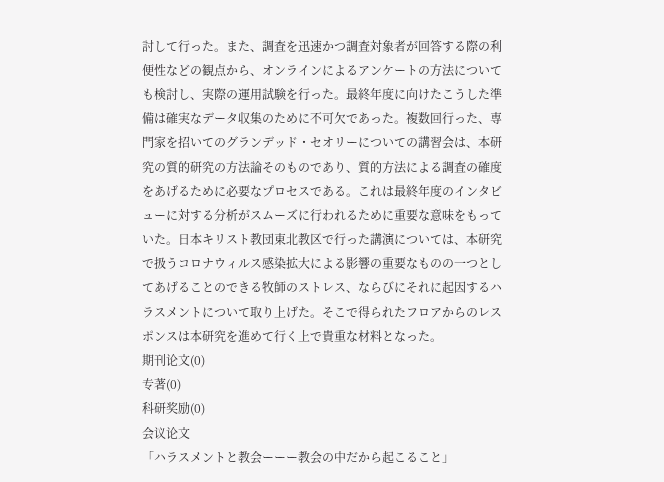討して行った。また、調査を迅速かつ調査対象者が回答する際の利便性などの観点から、オンラインによるアンケートの方法についても検討し、実際の運用試験を行った。最終年度に向けたこうした準備は確実なデータ収集のために不可欠であった。複数回行った、専門家を招いてのグランデッド・セオリーについての講習会は、本研究の質的研究の方法論そのものであり、質的方法による調査の確度をあげるために必要なプロセスである。これは最終年度のインタビューに対する分析がスムーズに行われるために重要な意味をもっていた。日本キリスト教団東北教区で行った講演については、本研究で扱うコロナウィルス感染拡大による影響の重要なものの一つとしてあげることのできる牧師のストレス、ならびにそれに起因するハラスメントについて取り上げた。そこで得られたフロアからのレスポンスは本研究を進めて行く上で貴重な材料となった。
期刊论文(0)
专著(0)
科研奖励(0)
会议论文
「ハラスメントと教会ーーー教会の中だから起こること」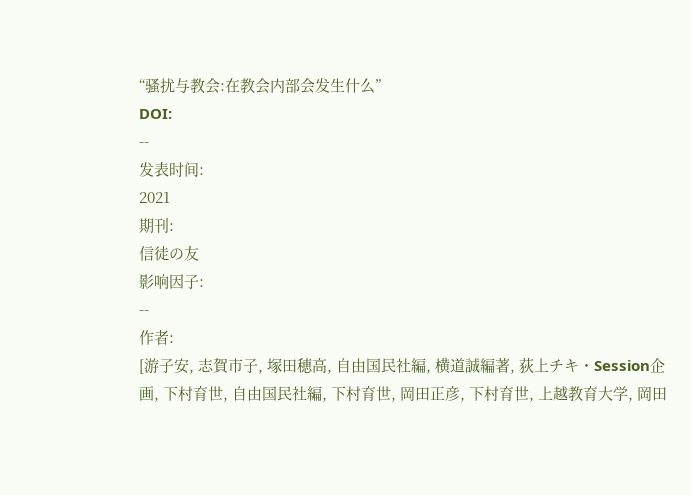“骚扰与教会:在教会内部会发生什么”
DOI:
--
发表时间:
2021
期刊:
信徒の友
影响因子:
--
作者:
[游子安, 志賀市子, 塚田穂高, 自由国民社編, 横道誠編著, 荻上チキ・Session企画, 下村育世, 自由国民社編, 下村育世, 岡田正彦, 下村育世, 上越教育大学, 岡田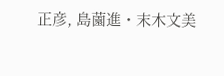正彦, 島薗進・末木文美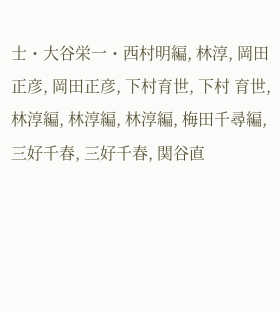士・大谷栄一・西村明編, 林淳, 岡田正彦, 岡田正彦, 下村育世, 下村 育世, 林淳編, 林淳編, 林淳編, 梅田千尋編, 三好千春, 三好千春, 関谷直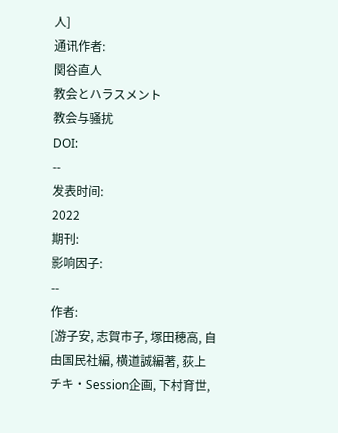人]
通讯作者:
関谷直人
教会とハラスメント
教会与骚扰
DOI:
--
发表时间:
2022
期刊:
影响因子:
--
作者:
[游子安, 志賀市子, 塚田穂高, 自由国民社編, 横道誠編著, 荻上チキ・Session企画, 下村育世,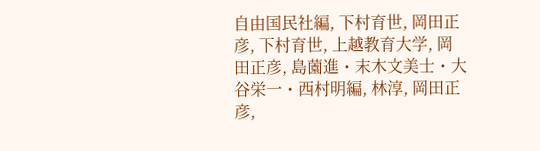自由国民社編, 下村育世, 岡田正彦, 下村育世, 上越教育大学, 岡田正彦, 島薗進・末木文美士・大谷栄一・西村明編, 林淳, 岡田正彦,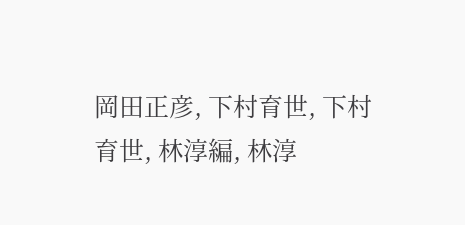岡田正彦, 下村育世, 下村 育世, 林淳編, 林淳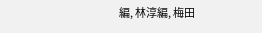編, 林淳編, 梅田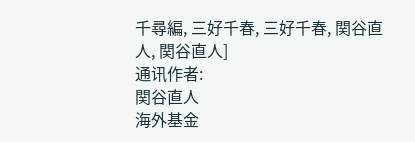千尋編, 三好千春, 三好千春, 関谷直人, 関谷直人]
通讯作者:
関谷直人
海外基金